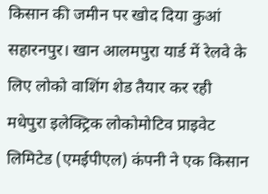किसान की जमीन पर खोद दिया कुआं
सहारनपुर। खान आलमपुरा यार्ड में रेलवे के लिए लोको वाशिंग शेड तैयार कर रही मधेपुरा इलेक्ट्रिक लोकोमोटिव प्राइवेट लिमिटेड (एमईपीएल) कंपनी ने एक किसान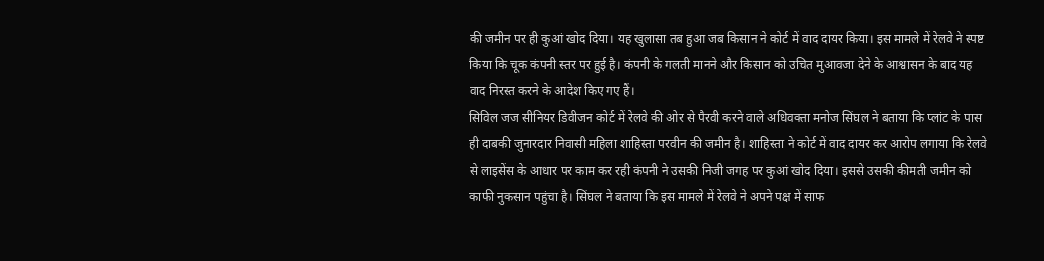की जमीन पर ही कुआं खोद दिया। यह खुलासा तब हुआ जब किसान ने कोर्ट में वाद दायर किया। इस मामले में रेलवे ने स्पष्ट किया कि चूक कंपनी स्तर पर हुई है। कंपनी के गलती मानने और किसान को उचित मुआवजा देने के आश्वासन के बाद यह वाद निरस्त करने के आदेश किए गए हैं।
सिविल जज सीनियर डिवीजन कोर्ट में रेलवे की ओर से पैरवी करने वाले अधिवक्ता मनोज सिंघल ने बताया कि प्लांट के पास ही दाबकी जुनारदार निवासी महिला शाहिस्ता परवीन की जमीन है। शाहिस्ता ने कोर्ट में वाद दायर कर आरोप लगाया कि रेलवे से लाइसेंस के आधार पर काम कर रही कंपनी ने उसकी निजी जगह पर कुआं खोद दिया। इससे उसकी कीमती जमीन को काफी नुकसान पहुंचा है। सिंघल ने बताया कि इस मामले में रेलवे ने अपने पक्ष में साफ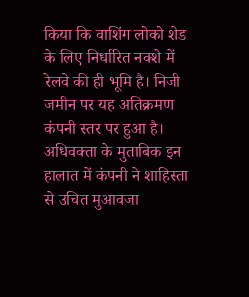किया कि वाशिंग लोको शेड के लिए निर्धारित नक्शे में रेलवे की ही भूमि है। निजी जमीन पर यह अतिक्रमण कंपनी स्तर पर हुआ है।
अधिवक्ता के मुताबिक इन हालात में कंपनी ने शाहिस्ता से उचित मुआवजा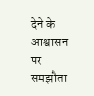देने के आश्वासन पर समझौता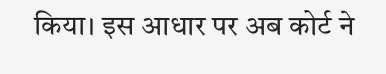किया। इस आधार पर अब कोर्ट ने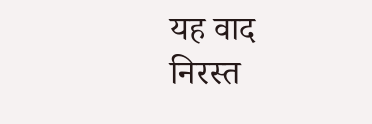यह वाद निरस्त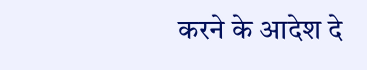करने के आदेश दे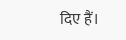दिए हैं।